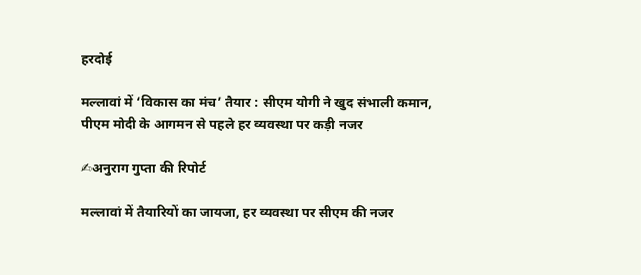हरदोई

मल्लावां में ‘विकास का मंच’ तैयार : सीएम योगी ने खुद संभाली कमान, पीएम मोदी के आगमन से पहले हर व्यवस्था पर कड़ी नजर

✍अनुराग गुप्ता की रिपोर्ट

मल्लावां में तैयारियों का जायजा, हर व्यवस्था पर सीएम की नजर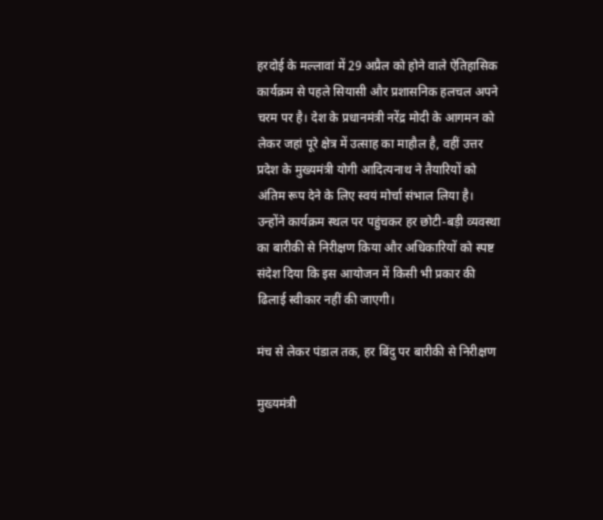हरदोई के मल्लावां में 29 अप्रैल को होने वाले ऐतिहासिक कार्यक्रम से पहले सियासी और प्रशासनिक हलचल अपने चरम पर है। देश के प्रधानमंत्री नरेंद्र मोदी के आगमन को लेकर जहां पूरे क्षेत्र में उत्साह का माहौल है, वहीं उत्तर प्रदेश के मुख्यमंत्री योगी आदित्यनाथ ने तैयारियों को अंतिम रूप देने के लिए स्वयं मोर्चा संभाल लिया है। उन्होंने कार्यक्रम स्थल पर पहुंचकर हर छोटी-बड़ी व्यवस्था का बारीकी से निरीक्षण किया और अधिकारियों को स्पष्ट संदेश दिया कि इस आयोजन में किसी भी प्रकार की ढिलाई स्वीकार नहीं की जाएगी।

मंच से लेकर पंडाल तक, हर बिंदु पर बारीकी से निरीक्षण

मुख्यमंत्री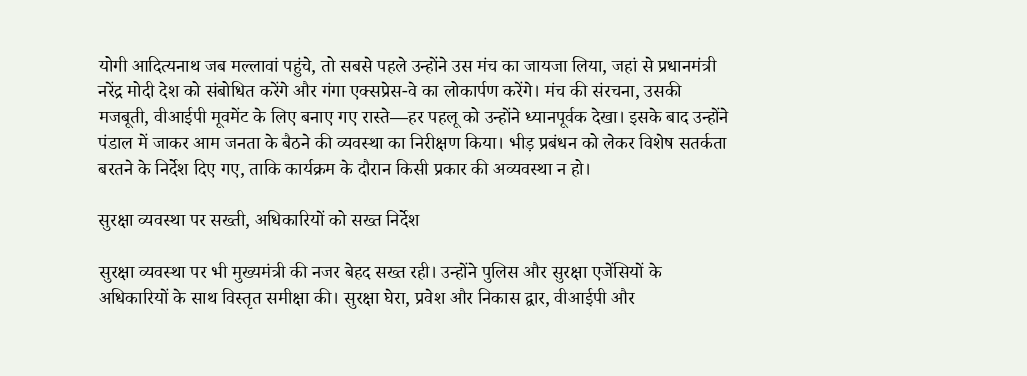योगी आदित्यनाथ जब मल्लावां पहुंचे, तो सबसे पहले उन्होंने उस मंच का जायजा लिया, जहां से प्रधानमंत्री नरेंद्र मोदी देश को संबोधित करेंगे और गंगा एक्सप्रेस-वे का लोकार्पण करेंगे। मंच की संरचना, उसकी मजबूती, वीआईपी मूवमेंट के लिए बनाए गए रास्ते—हर पहलू को उन्होंने ध्यानपूर्वक देखा। इसके बाद उन्होंने पंडाल में जाकर आम जनता के बैठने की व्यवस्था का निरीक्षण किया। भीड़ प्रबंधन को लेकर विशेष सतर्कता बरतने के निर्देश दिए गए, ताकि कार्यक्रम के दौरान किसी प्रकार की अव्यवस्था न हो।

सुरक्षा व्यवस्था पर सख्ती, अधिकारियों को सख्त निर्देश

सुरक्षा व्यवस्था पर भी मुख्यमंत्री की नजर बेहद सख्त रही। उन्होंने पुलिस और सुरक्षा एजेंसियों के अधिकारियों के साथ विस्तृत समीक्षा की। सुरक्षा घेरा, प्रवेश और निकास द्वार, वीआईपी और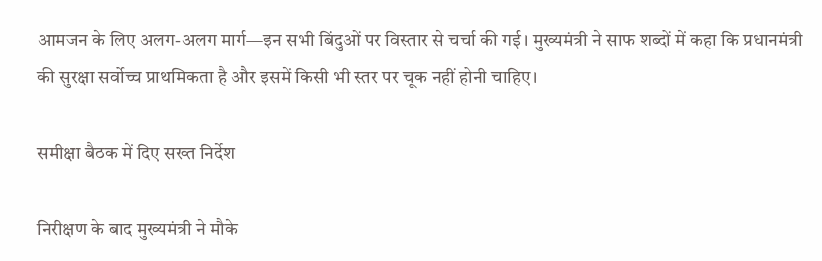आमजन के लिए अलग-अलग मार्ग—इन सभी बिंदुओं पर विस्तार से चर्चा की गई। मुख्यमंत्री ने साफ शब्दों में कहा कि प्रधानमंत्री की सुरक्षा सर्वोच्च प्राथमिकता है और इसमें किसी भी स्तर पर चूक नहीं होनी चाहिए।

समीक्षा बैठक में दिए सख्त निर्देश

निरीक्षण के बाद मुख्यमंत्री ने मौके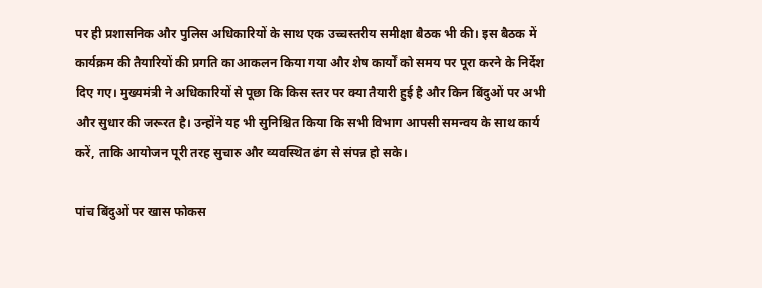पर ही प्रशासनिक और पुलिस अधिकारियों के साथ एक उच्चस्तरीय समीक्षा बैठक भी की। इस बैठक में कार्यक्रम की तैयारियों की प्रगति का आकलन किया गया और शेष कार्यों को समय पर पूरा करने के निर्देश दिए गए। मुख्यमंत्री ने अधिकारियों से पूछा कि किस स्तर पर क्या तैयारी हुई है और किन बिंदुओं पर अभी और सुधार की जरूरत है। उन्होंने यह भी सुनिश्चित किया कि सभी विभाग आपसी समन्वय के साथ कार्य करें, ताकि आयोजन पूरी तरह सुचारु और व्यवस्थित ढंग से संपन्न हो सके।

पांच बिंदुओं पर खास फोकस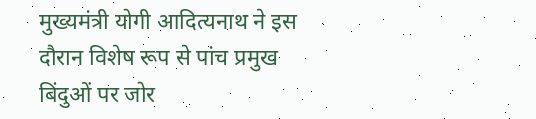मुख्यमंत्री योगी आदित्यनाथ ने इस दौरान विशेष रूप से पांच प्रमुख बिंदुओं पर जोर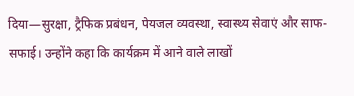दिया—सुरक्षा, ट्रैफिक प्रबंधन, पेयजल व्यवस्था, स्वास्थ्य सेवाएं और साफ-सफाई। उन्होंने कहा कि कार्यक्रम में आने वाले लाखों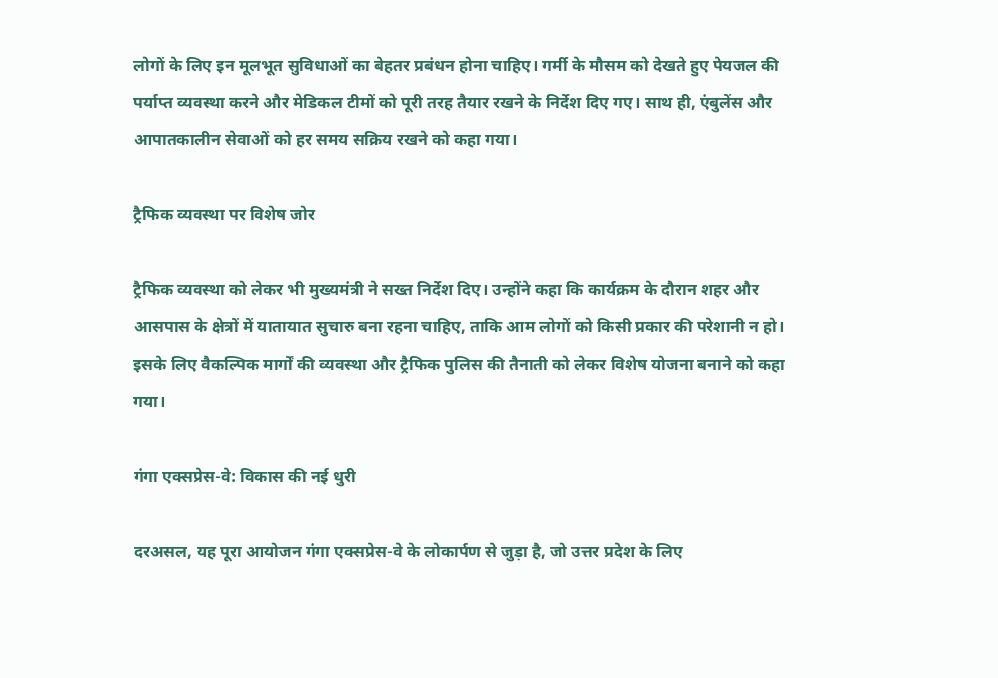लोगों के लिए इन मूलभूत सुविधाओं का बेहतर प्रबंधन होना चाहिए। गर्मी के मौसम को देखते हुए पेयजल की पर्याप्त व्यवस्था करने और मेडिकल टीमों को पूरी तरह तैयार रखने के निर्देश दिए गए। साथ ही, एंबुलेंस और आपातकालीन सेवाओं को हर समय सक्रिय रखने को कहा गया।

ट्रैफिक व्यवस्था पर विशेष जोर

ट्रैफिक व्यवस्था को लेकर भी मुख्यमंत्री ने सख्त निर्देश दिए। उन्होंने कहा कि कार्यक्रम के दौरान शहर और आसपास के क्षेत्रों में यातायात सुचारु बना रहना चाहिए, ताकि आम लोगों को किसी प्रकार की परेशानी न हो। इसके लिए वैकल्पिक मार्गों की व्यवस्था और ट्रैफिक पुलिस की तैनाती को लेकर विशेष योजना बनाने को कहा गया।

गंगा एक्सप्रेस-वे: विकास की नई धुरी

दरअसल, यह पूरा आयोजन गंगा एक्सप्रेस-वे के लोकार्पण से जुड़ा है, जो उत्तर प्रदेश के लिए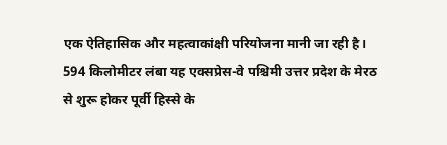एक ऐतिहासिक और महत्वाकांक्षी परियोजना मानी जा रही है। 594 किलोमीटर लंबा यह एक्सप्रेस-वे पश्चिमी उत्तर प्रदेश के मेरठ से शुरू होकर पूर्वी हिस्से के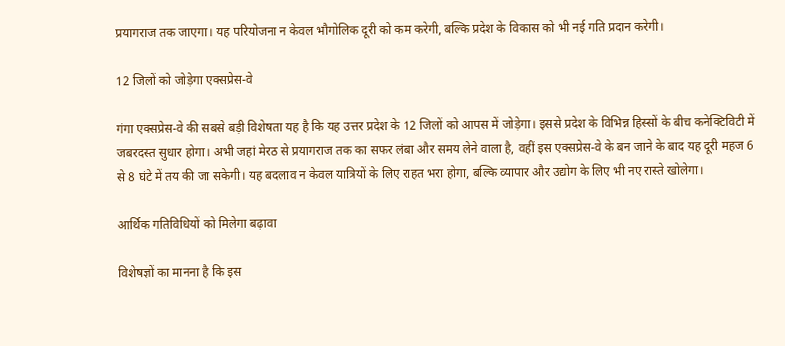प्रयागराज तक जाएगा। यह परियोजना न केवल भौगोलिक दूरी को कम करेगी, बल्कि प्रदेश के विकास को भी नई गति प्रदान करेगी।

12 जिलों को जोड़ेगा एक्सप्रेस-वे

गंगा एक्सप्रेस-वे की सबसे बड़ी विशेषता यह है कि यह उत्तर प्रदेश के 12 जिलों को आपस में जोड़ेगा। इससे प्रदेश के विभिन्न हिस्सों के बीच कनेक्टिविटी में जबरदस्त सुधार होगा। अभी जहां मेरठ से प्रयागराज तक का सफर लंबा और समय लेने वाला है, वहीं इस एक्सप्रेस-वे के बन जाने के बाद यह दूरी महज 6 से 8 घंटे में तय की जा सकेगी। यह बदलाव न केवल यात्रियों के लिए राहत भरा होगा, बल्कि व्यापार और उद्योग के लिए भी नए रास्ते खोलेगा।

आर्थिक गतिविधियों को मिलेगा बढ़ावा

विशेषज्ञों का मानना है कि इस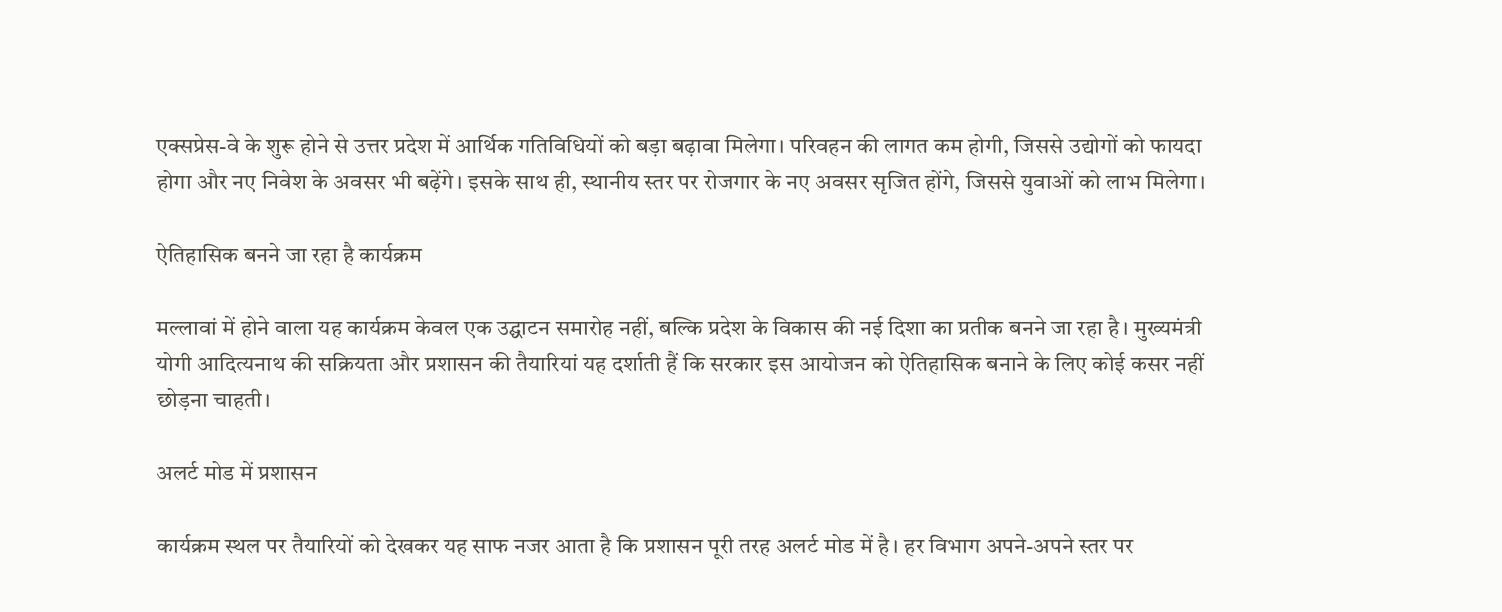एक्सप्रेस-वे के शुरू होने से उत्तर प्रदेश में आर्थिक गतिविधियों को बड़ा बढ़ावा मिलेगा। परिवहन की लागत कम होगी, जिससे उद्योगों को फायदा होगा और नए निवेश के अवसर भी बढ़ेंगे। इसके साथ ही, स्थानीय स्तर पर रोजगार के नए अवसर सृजित होंगे, जिससे युवाओं को लाभ मिलेगा।

ऐतिहासिक बनने जा रहा है कार्यक्रम

मल्लावां में होने वाला यह कार्यक्रम केवल एक उद्घाटन समारोह नहीं, बल्कि प्रदेश के विकास की नई दिशा का प्रतीक बनने जा रहा है। मुख्यमंत्री योगी आदित्यनाथ की सक्रियता और प्रशासन की तैयारियां यह दर्शाती हैं कि सरकार इस आयोजन को ऐतिहासिक बनाने के लिए कोई कसर नहीं छोड़ना चाहती।

अलर्ट मोड में प्रशासन

कार्यक्रम स्थल पर तैयारियों को देखकर यह साफ नजर आता है कि प्रशासन पूरी तरह अलर्ट मोड में है। हर विभाग अपने-अपने स्तर पर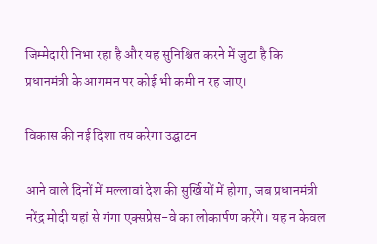जिम्मेदारी निभा रहा है और यह सुनिश्चित करने में जुटा है कि प्रधानमंत्री के आगमन पर कोई भी कमी न रह जाए।

विकास की नई दिशा तय करेगा उद्घाटन

आने वाले दिनों में मल्लावां देश की सुर्खियों में होगा, जब प्रधानमंत्री नरेंद्र मोदी यहां से गंगा एक्सप्रेस-वे का लोकार्पण करेंगे। यह न केवल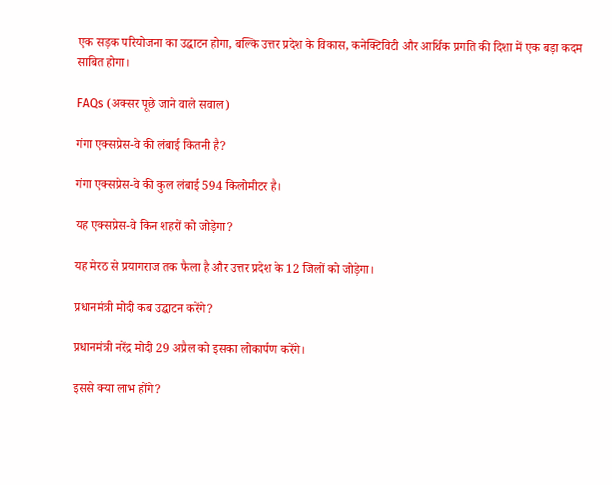एक सड़क परियोजना का उद्घाटन होगा, बल्कि उत्तर प्रदेश के विकास, कनेक्टिविटी और आर्थिक प्रगति की दिशा में एक बड़ा कदम साबित होगा।

FAQs (अक्सर पूछे जाने वाले सवाल)

गंगा एक्सप्रेस-वे की लंबाई कितनी है?

गंगा एक्सप्रेस-वे की कुल लंबाई 594 किलोमीटर है।

यह एक्सप्रेस-वे किन शहरों को जोड़ेगा?

यह मेरठ से प्रयागराज तक फैला है और उत्तर प्रदेश के 12 जिलों को जोड़ेगा।

प्रधानमंत्री मोदी कब उद्घाटन करेंगे?

प्रधानमंत्री नरेंद्र मोदी 29 अप्रैल को इसका लोकार्पण करेंगे।

इससे क्या लाभ होंगे?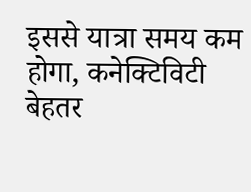इससे यात्रा समय कम होगा, कनेक्टिविटी बेहतर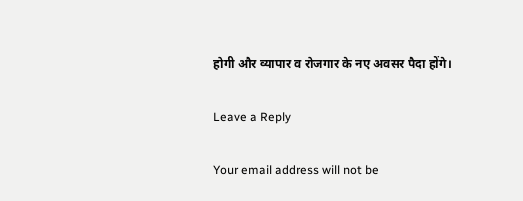होगी और व्यापार व रोजगार के नए अवसर पैदा होंगे।

Leave a Reply

Your email address will not be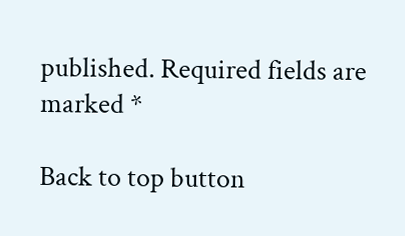published. Required fields are marked *

Back to top button